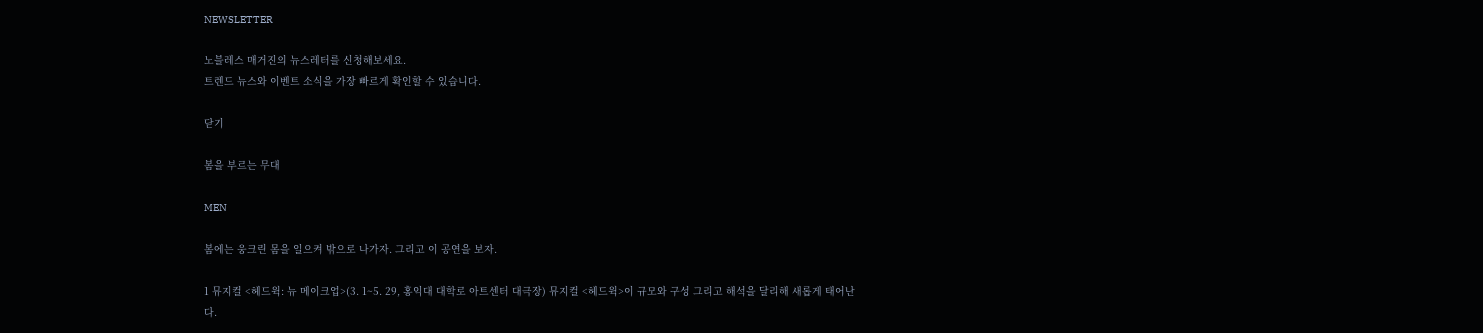NEWSLETTER

노블레스 매거진의 뉴스레터를 신청해보세요.
트렌드 뉴스와 이벤트 소식을 가장 빠르게 확인할 수 있습니다.

닫기

봄을 부르는 무대

MEN

봄에는 웅크린 몸을 일으켜 밖으로 나가자. 그리고 이 공연을 보자.

1 뮤지컬 <헤드윅: 뉴 메이크업>(3. 1~5. 29, 홍익대 대학로 아트센터 대극장) 뮤지컬 <헤드윅>이 규모와 구성 그리고 해석을 달리해 새롭게 태어난다.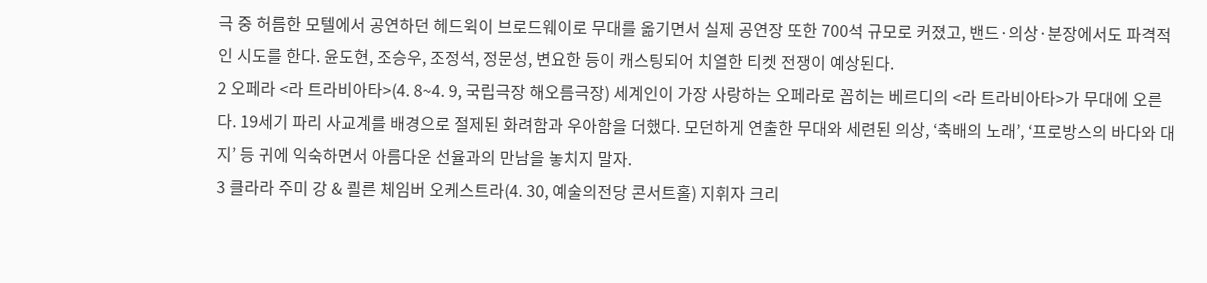극 중 허름한 모텔에서 공연하던 헤드윅이 브로드웨이로 무대를 옮기면서 실제 공연장 또한 700석 규모로 커졌고, 밴드·의상·분장에서도 파격적인 시도를 한다. 윤도현, 조승우, 조정석, 정문성, 변요한 등이 캐스팅되어 치열한 티켓 전쟁이 예상된다.
2 오페라 <라 트라비아타>(4. 8~4. 9, 국립극장 해오름극장) 세계인이 가장 사랑하는 오페라로 꼽히는 베르디의 <라 트라비아타>가 무대에 오른다. 19세기 파리 사교계를 배경으로 절제된 화려함과 우아함을 더했다. 모던하게 연출한 무대와 세련된 의상, ‘축배의 노래’, ‘프로방스의 바다와 대지’ 등 귀에 익숙하면서 아름다운 선율과의 만남을 놓치지 말자.
3 클라라 주미 강 & 쾰른 체임버 오케스트라(4. 30, 예술의전당 콘서트홀) 지휘자 크리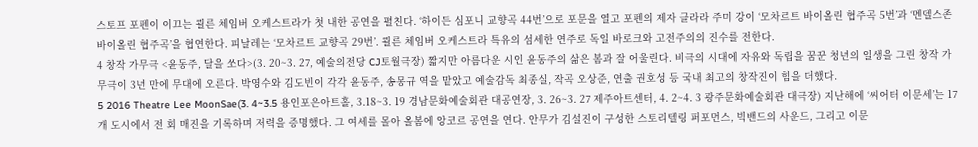스토프 포펜이 이끄는 쾰른 체임버 오케스트라가 첫 내한 공연을 펼친다. ‘하이든 심포니 교향곡 44번’으로 포문을 열고 포펜의 제자 클라라 주미 강이 ‘모차르트 바이올린 협주곡 5번’과 ‘멘델스존 바이올린 협주곡’을 협연한다. 피날레는 ‘모차르트 교향곡 29번’. 쾰른 체임버 오케스트라 특유의 섬세한 연주로 독일 바로크와 고전주의의 진수를 전한다.
4 창작 가무극 <윤동주, 달을 쏘다>(3. 20~3. 27, 예술의전당 CJ토월극장) 짧지만 아름다운 시인 윤동주의 삶은 봄과 잘 어울린다. 비극의 시대에 자유와 독립을 꿈꾼 청년의 일생을 그린 창작 가무극이 3년 만에 무대에 오른다. 박영수와 김도빈이 각각 윤동주, 송몽규 역을 맡았고 예술감독 최종실, 작곡 오상준, 연출 권호성 등 국내 최고의 창작진이 힘을 더했다.
5 2016 Theatre Lee MoonSae(3. 4~3.5 용인포은아트홀, 3.18~3. 19 경남문화예술회관 대공연장, 3. 26~3. 27 제주아트센터, 4. 2~4. 3 광주문화예술회관 대극장) 지난해에 ‘씨어터 이문세’는 17개 도시에서 전 회 매진을 기록하며 저력을 증명했다. 그 여세를 몰아 올봄에 앙코르 공연을 연다. 안무가 김설진이 구성한 스토리텔링 퍼포먼스, 빅밴드의 사운드, 그리고 이문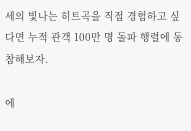세의 빛나는 히트곡을 직접 경험하고 싶다면 누적 관객 100만 명 돌파 행렬에 동참해보자.

에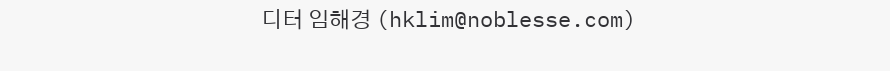디터 임해경 (hklim@noblesse.com)